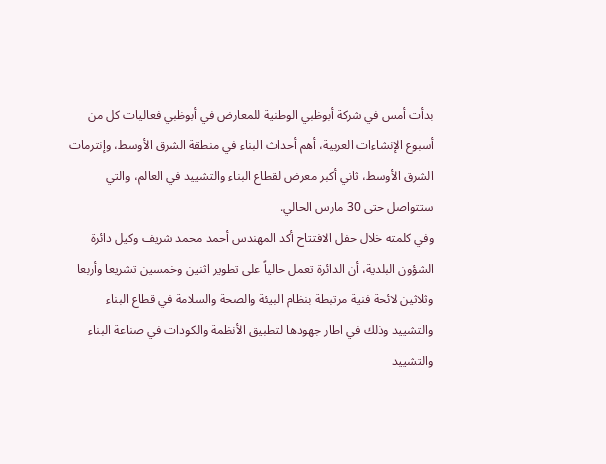بدأت أمس في شركة أبوظبي الوطنية للمعارض في أبوظبي فعاليات كل من أسبوع الإنشاءات العربية، أهم أحداث البناء في منطقة الشرق الأوسط، وإنترمات الشرق الأوسط، ثاني أكبر معرض لقطاع البناء والتشييد في العالم، والتي ستتواصل حتى 30 مارس الحالي.
وفي كلمته خلال حفل الافتتاح أكد المهندس أحمد محمد شريف وكيل دائرة الشؤون البلدية، أن الدائرة تعمل حالياً على تطوير اثنين وخمسين تشريعا وأربعا وثلاثين لائحة فنية مرتبطة بنظام البيئة والصحة والسلامة في قطاع البناء والتشييد وذلك في اطار جهودها لتطبيق الأنظمة والكودات في صناعة البناء والتشييد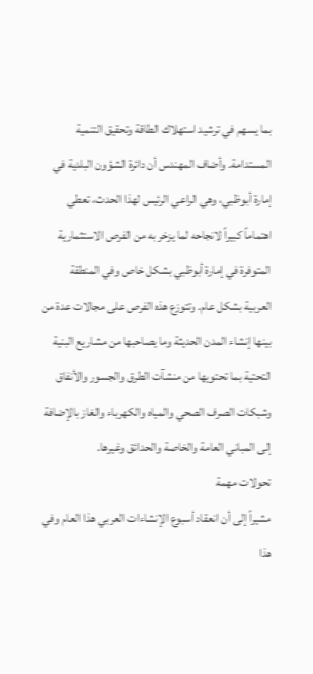بما يسهم في ترشيد استهلاك الطاقة وتحقيق التنمية المستدامة. وأضاف المهندس أن دائرة الشؤون البلدية في إمارة أبوظبي، وهي الراعي الرئيس لهذا الحدث، تعطي اهتماماً كبيراً لانجاحه لما يزخر به من الفرص الاستثمارية المتوفرة في إمارة أبوظبي بشكل خاص وفي المنطقة العربية بشكل عام. وتتوزع هذه الفرص على مجالات عدة من بينها إنشاء المدن الحديثة وما يصاحبها من مشاريع البنية التحتية بما تحتويها من منشآت الطرق والجسور والأنفاق وشبكات الصرف الصحي والمياه والكهرباء والغاز بالإضافة إلى المباني العامة والخاصة والحدائق وغيرها.
تحولات مهمة
مشيراً إلى أن انعقاد أسبوع الإنشاءات العربي هذا العام وفي هذا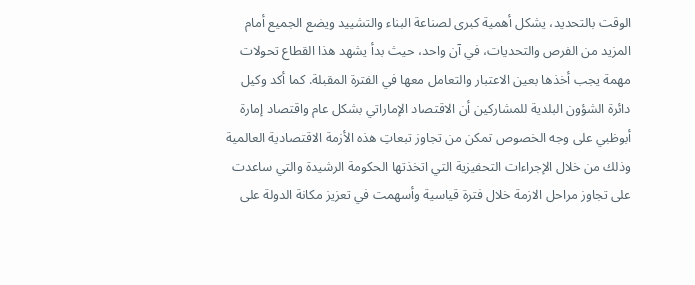الوقت بالتحديد، يشكل أهمية كبرى لصناعة البناء والتشييد ويضع الجميع أمام المزيد من الفرص والتحديات، في آن واحد، حيث بدأ يشهد هذا القطاع تحولات مهمة يجب أخذها بعين الاعتبار والتعامل معها في الفترة المقبلة. كما أكد وكيل دائرة الشؤون البلدية للمشاركين أن الاقتصاد الإماراتي بشكل عام واقتصاد إمارة أبوظبي على وجه الخصوص تمكن من تجاوز تبعاتِ هذه الأزمة الاقتصادية العالمية وذلك من خلال الإجراءات التحفيزية التي اتخذتها الحكومة الرشيدة والتي ساعدت على تجاوز مراحل الازمة خلال فترة قياسية وأسهمت في تعزيز مكانة الدولة على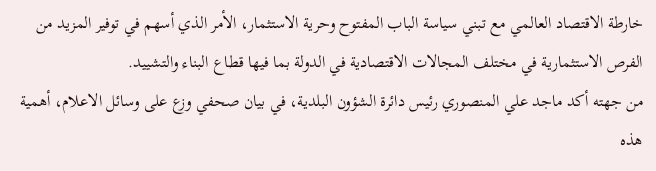خارطة الاقتصاد العالمي مع تبني سياسة الباب المفتوح وحرية الاستثمار، الأمر الذي أسهم في توفير المزيد من الفرص الاستثمارية في مختلف المجالات الاقتصادية في الدولة بما فيها قطاع البناء والتشييد.
من جهته أكد ماجد علي المنصوري رئيس دائرة الشؤون البلدية، في بيان صحفي وزع على وسائل الاعلام، أهمية هذه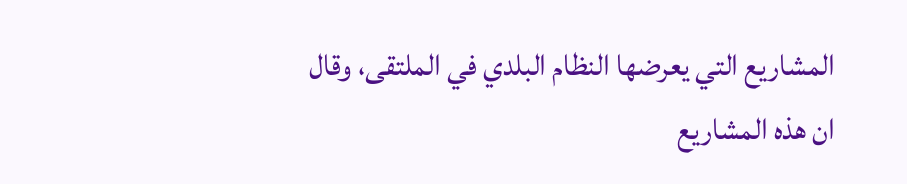المشاريع التي يعرضها النظام البلدي في الملتقى، وقال ان هذه المشاريع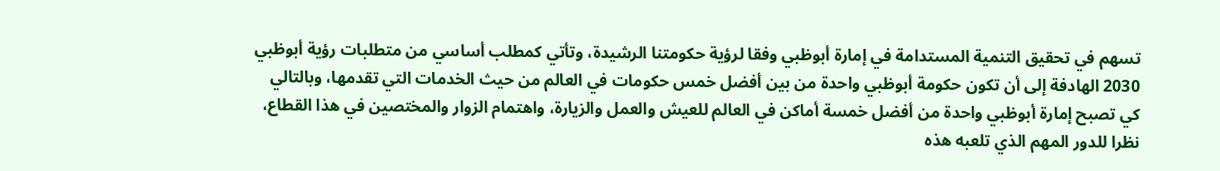تسهم في تحقيق التنمية المستدامة في إمارة أبوظبي وفقا لرؤية حكومتنا الرشيدة، وتأتي كمطلب أساسي من متطلبات رؤية أبوظبي 2030 الهادفة إلى أن تكون حكومة أبوظبي واحدة من بين أفضل خمس حكومات في العالم من حيث الخدمات التي تقدمها، وبالتالي كي تصبح إمارة أبوظبي واحدة من أفضل خمسة أماكن في العالم للعيش والعمل والزيارة، واهتمام الزوار والمختصين في هذا القطاع، نظرا للدور المهم الذي تلعبه هذه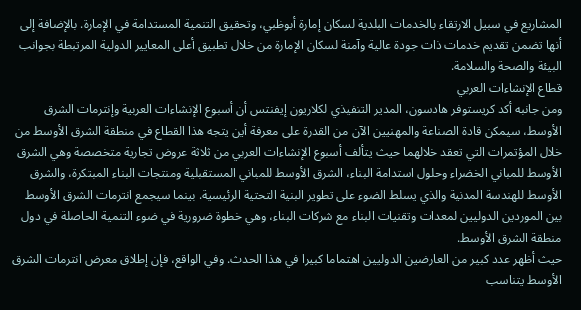المشاريع في سبيل الارتقاء بالخدمات البلدية لسكان إمارة أبوظبي، وتحقيق التنمية المستدامة في الإمارة. بالإضافة إلى أنها تضمن تقديم خدمات ذات جودة عالية وآمنة لسكان الإمارة من خلال تطبيق أعلى المعايير الدولية المرتبطة بجوانب البيئة والصحة والسلامة.
قطاع الإنشاءات العربي
ومن جانبه أكد كريستوفر هادسون، المدير التنفيذي لكلاريون إيفنتس أن أسبوع الإنشاءات العربية وإنترمات الشرق الأوسط، سيمكن قادة الصناعة والمهنيين الآن من القدرة على معرفة أين يتجه هذا القطاع في منطقة الشرق الأوسط من خلال المؤتمرات التي تعقد خلالهما حيث يتألف أسبوع الإنشاءات العربي من ثلاثة عروض تجارية متخصصة وهي الشرق الأوسط للمباني الخضراء وحلول استدامة البناء، الشرق الأوسط للمباني المستقبلية ومنتجات البناء المبتكرة، والشرق الأوسط للهندسة المدنية والذي يسلط الضوء على تطوير البنية التحتية الرئيسية. بينما سيجمع انترمات الشرق الأوسط بين الموردين الدوليين لمعدات وتقنيات البناء مع شركات البناء، وهي خطوة ضرورية في ضوء التنمية الحاصلة في دول منطقة الشرق الأوسط.
حيث أظهر عدد كبير من العارضين الدوليين اهتماما كبيرا في هذا الحدث. وفي الواقع، فإن إطلاق معرض انترمات الشرق الأوسط يتناسب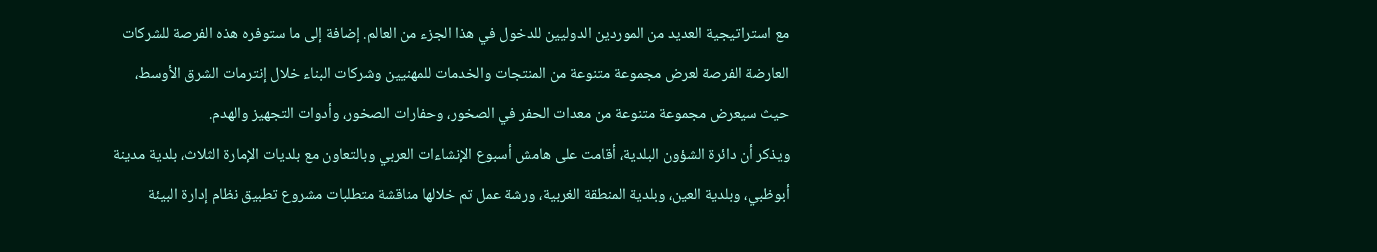مع استراتيجية العديد من الموردين الدوليين للدخول في هذا الجزء من العالم. إضافة إلى ما ستوفره هذه الفرصة للشركات العارضة الفرصة لعرض مجموعة متنوعة من المنتجات والخدمات للمهنيين وشركات البناء خلال إنترمات الشرق الأوسط، حيث سيعرض مجموعة متنوعة من معدات الحفر في الصخور، وحفارات الصخور، وأدوات التجهيز والهدم.
ويذكر أن دائرة الشؤون البلدية، أقامت على هامش أسبوع الإنشاءات العربي وبالتعاون مع بلديات الإمارة الثلاث، بلدية مدينة أبوظبي، وبلدية العين، وبلدية المنطقة الغربية، ورشة عمل تم خلالها مناقشة متطلبات مشروع تطبيق نظام إدارة البيئة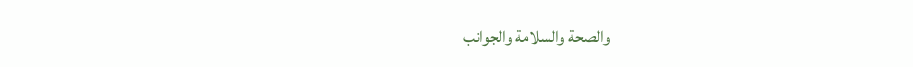والصحة والسلامة والجوانب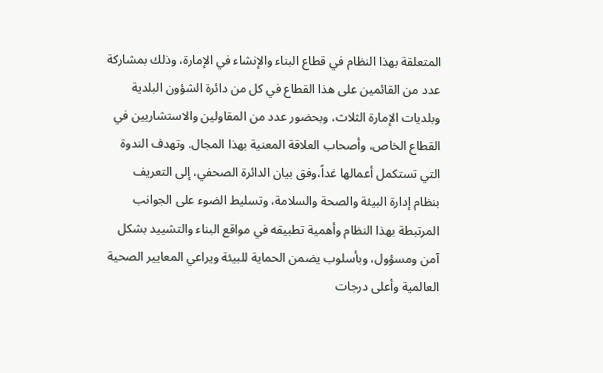المتعلقة بهذا النظام في قطاع البناء والإنشاء في الإمارة، وذلك بمشاركة عدد من القائمين على هذا القطاع في كل من دائرة الشؤون البلدية وبلديات الإمارة الثلاث، وبحضور عدد من المقاولين والاستشاريين في القطاع الخاص، وأصحاب العلاقة المعنية بهذا المجال. وتهدف الندوة التي تستكمل أعمالها غداً،وفق بيان الدائرة الصحفي، إلى التعريف بنظام إدارة البيئة والصحة والسلامة، وتسليط الضوء على الجوانب المرتبطة بهذا النظام وأهمية تطبيقه في مواقع البناء والتشييد بشكل آمن ومسؤول، وبأسلوب يضمن الحماية للبيئة ويراعي المعايير الصحية العالمية وأعلى درجات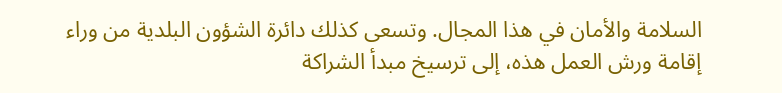السلامة والأمان في هذا المجال. وتسعى كذلك دائرة الشؤون البلدية من وراء إقامة ورش العمل هذه، إلى ترسيخ مبدأ الشراكة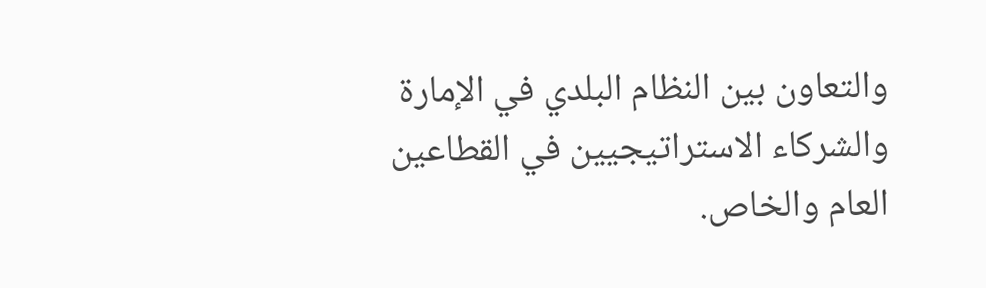والتعاون بين النظام البلدي في الإمارة والشركاء الاستراتيجيين في القطاعين العام والخاص.